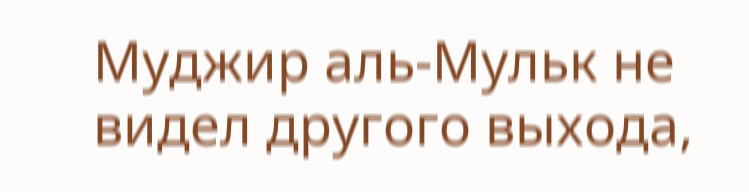Муджир аль-Мульк не видел другого выхода,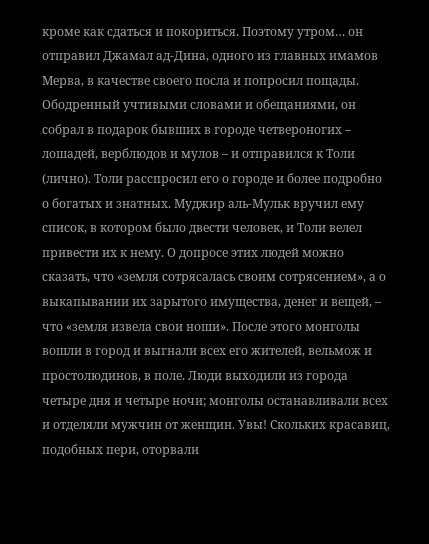кроме как сдаться и покориться. Поэтому утром… он отправил Джамал ад-Дина, одного из главных имамов Мерва, в качестве своего посла и попросил пощады. Ободренный учтивыми словами и обещаниями, он собрал в подарок бывших в городе четвероногих – лошадей, верблюдов и мулов – и отправился к Толи (лично). Толи расспросил его о городе и более подробно о богатых и знатных. Муджир аль-Мульк вручил ему список, в котором было двести человек, и Толи велел привести их к нему. О допросе этих людей можно сказать, что «земля сотрясалась своим сотрясением», а о выкапывании их зарытого имущества, денег и вещей, – что «земля извела свои ноши». После этого монголы вошли в город и выгнали всех его жителей, вельмож и простолюдинов, в поле. Люди выходили из города четыре дня и четыре ночи; монголы останавливали всех и отделяли мужчин от женщин. Увы! Скольких красавиц, подобных пери, оторвали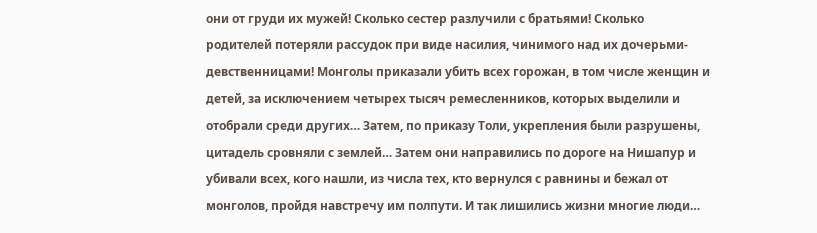они от груди их мужей! Сколько сестер разлучили с братьями! Сколько родителей потеряли рассудок при виде насилия, чинимого над их дочерьми-девственницами! Монголы приказали убить всех горожан, в том числе женщин и детей, за исключением четырех тысяч ремесленников, которых выделили и отобрали среди других… Затем, по приказу Толи, укрепления были разрушены, цитадель сровняли с землей… Затем они направились по дороге на Нишапур и убивали всех, кого нашли, из числа тех, кто вернулся с равнины и бежал от монголов, пройдя навстречу им полпути. И так лишились жизни многие люди…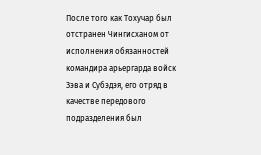После того как Тохучар был отстранен Чингисханом от исполнения обязанностей командира арьергарда войск Зэва и Субэдэя, его отряд в качестве передового подразделения был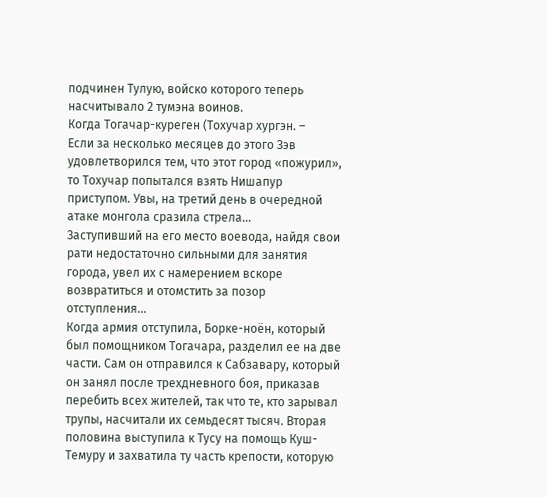подчинен Тулую, войско которого теперь насчитывало 2 тумэна воинов.
Когда Тогачар-куреген (Тохучар хургэн. –
Если за несколько месяцев до этого Зэв удовлетворился тем, что этот город «пожурил», то Тохучар попытался взять Нишапур приступом. Увы, на третий день в очередной атаке монгола сразила стрела…
Заступивший на его место воевода, найдя свои рати недостаточно сильными для занятия города, увел их с намерением вскоре возвратиться и отомстить за позор отступления…
Когда армия отступила, Борке-ноён, который был помощником Тогачара, разделил ее на две части. Сам он отправился к Сабзавару, который он занял после трехдневного боя, приказав перебить всех жителей, так что те, кто зарывал трупы, насчитали их семьдесят тысяч. Вторая половина выступила к Тусу на помощь Куш-Темуру и захватила ту часть крепости, которую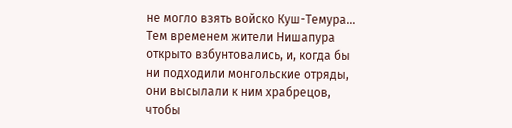не могло взять войско Куш-Темура…
Тем временем жители Нишапура открыто взбунтовались, и, когда бы ни подходили монгольские отряды, они высылали к ним храбрецов, чтобы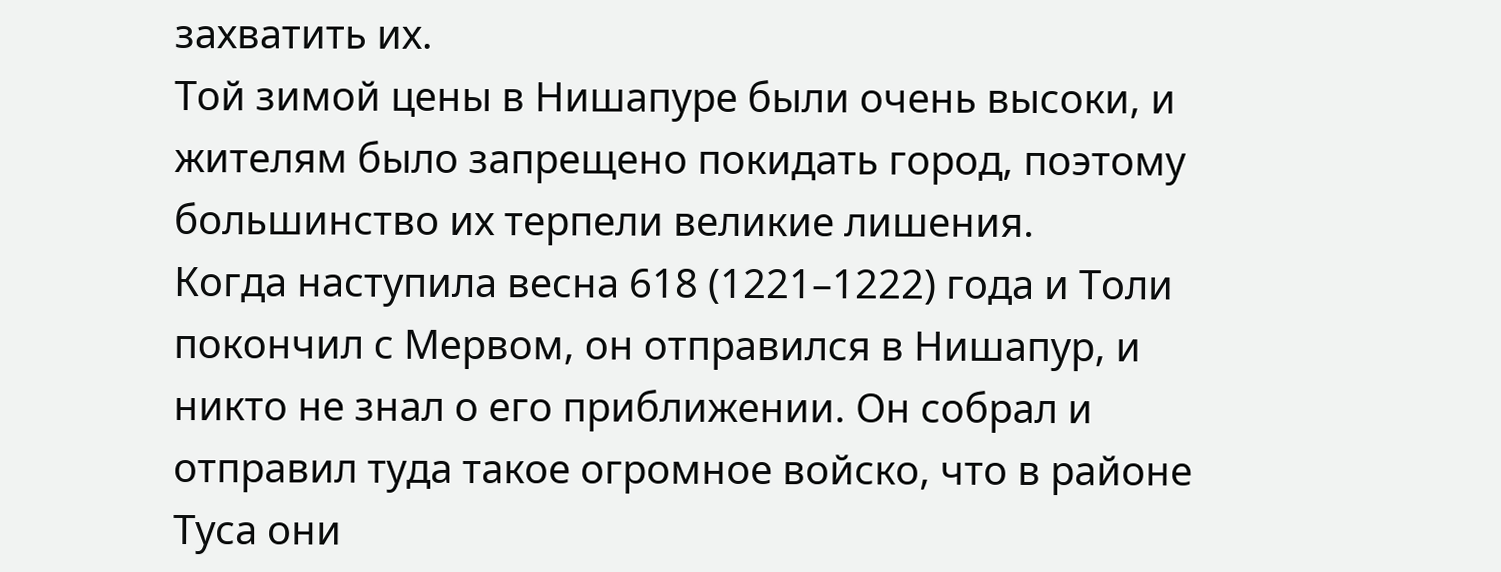захватить их.
Той зимой цены в Нишапуре были очень высоки, и жителям было запрещено покидать город, поэтому большинство их терпели великие лишения.
Когда наступила весна 618 (1221–1222) года и Толи покончил с Мервом, он отправился в Нишапур, и никто не знал о его приближении. Он собрал и отправил туда такое огромное войско, что в районе Туса они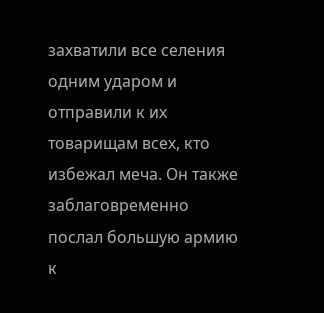захватили все селения одним ударом и отправили к их товарищам всех, кто избежал меча. Он также заблаговременно послал большую армию к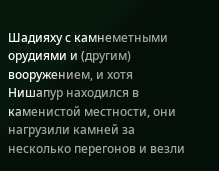Шадияху с камнеметными орудиями и (другим) вооружением, и хотя Нишапур находился в каменистой местности, они нагрузили камней за несколько перегонов и везли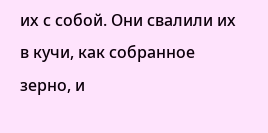их с собой. Они свалили их в кучи, как собранное зерно, и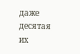даже десятая их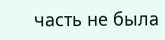часть не была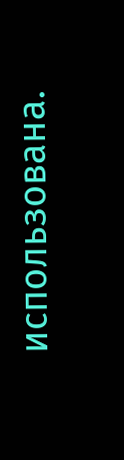использована.